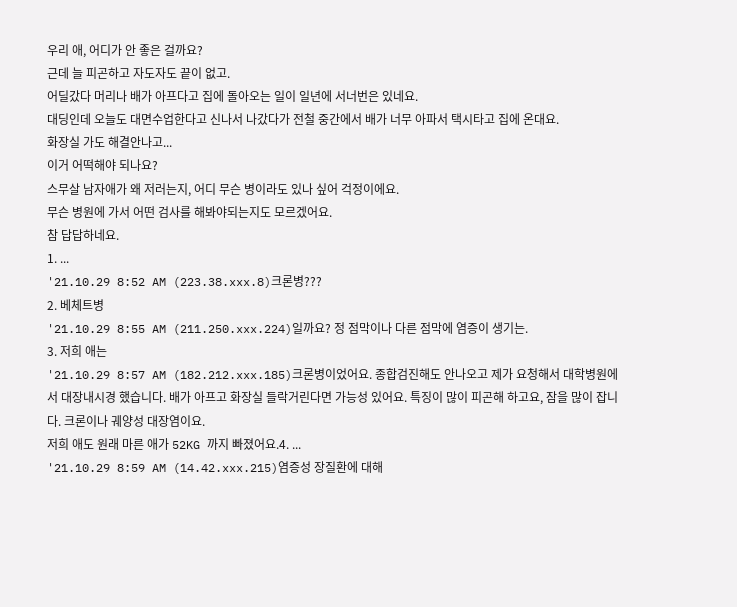우리 애, 어디가 안 좋은 걸까요?
근데 늘 피곤하고 자도자도 끝이 없고.
어딜갔다 머리나 배가 아프다고 집에 돌아오는 일이 일년에 서너번은 있네요.
대딩인데 오늘도 대면수업한다고 신나서 나갔다가 전철 중간에서 배가 너무 아파서 택시타고 집에 온대요.
화장실 가도 해결안나고...
이거 어떡해야 되나요?
스무살 남자애가 왜 저러는지, 어디 무슨 병이라도 있나 싶어 걱정이에요.
무슨 병원에 가서 어떤 검사를 해봐야되는지도 모르겠어요.
참 답답하네요.
1. ...
'21.10.29 8:52 AM (223.38.xxx.8)크론병???
2. 베체트병
'21.10.29 8:55 AM (211.250.xxx.224)일까요? 정 점막이나 다른 점막에 염증이 생기는.
3. 저희 애는
'21.10.29 8:57 AM (182.212.xxx.185)크론병이었어요. 종합검진해도 안나오고 제가 요청해서 대학병원에서 대장내시경 했습니다. 배가 아프고 화장실 들락거린다면 가능성 있어요. 특징이 많이 피곤해 하고요, 잠을 많이 잡니다. 크론이나 궤양성 대장염이요.
저희 애도 원래 마른 애가 52KG 까지 빠졌어요.4. ...
'21.10.29 8:59 AM (14.42.xxx.215)염증성 장질환에 대해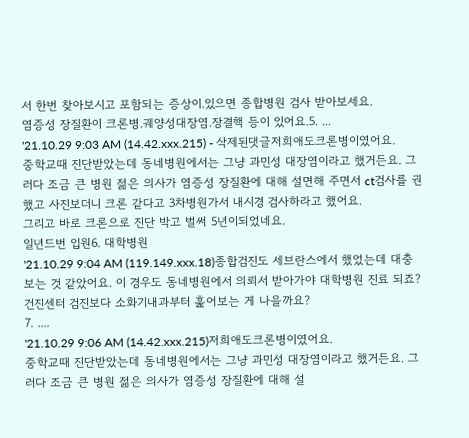서 한번 찾아보시고 포함되는 증상이.있으면 종합병원 검사 받아보세요.
염증성 장질환이 크론병.궤양성대장염.장결핵 등이 있어요.5. ...
'21.10.29 9:03 AM (14.42.xxx.215) - 삭제된댓글저희애도크론병이였어요.
중학교때 진단받았는데 동네병원에서는 그냥 과민성 대장염이라고 했거든요. 그러다 조금 큰 병원 젊은 의사가 염증성 장질환에 대해 설면해 주면서 ct검사를 권했고 사진보더니 크론 같다고 3차병원가서 내시경 검사하라고 했어요.
그리고 바로 크론으로 진단 박고 벌써 5년이되었네요.
일년드번 입원6. 대학병원
'21.10.29 9:04 AM (119.149.xxx.18)종합검진도 세브란스에서 했었는데 대충 보는 것 같았어요. 이 경우도 동네병원에서 의뢰서 받아가야 대학병원 진료 되죠? 건진센터 검진보다 소화기내과부터 훑어보는 게 나을까요?
7. ....
'21.10.29 9:06 AM (14.42.xxx.215)저희애도크론병이였어요.
중학교때 진단받았는데 동네병원에서는 그냥 과민성 대장염이라고 했거든요. 그러다 조금 큰 병원 젊은 의사가 염증성 장질환에 대해 설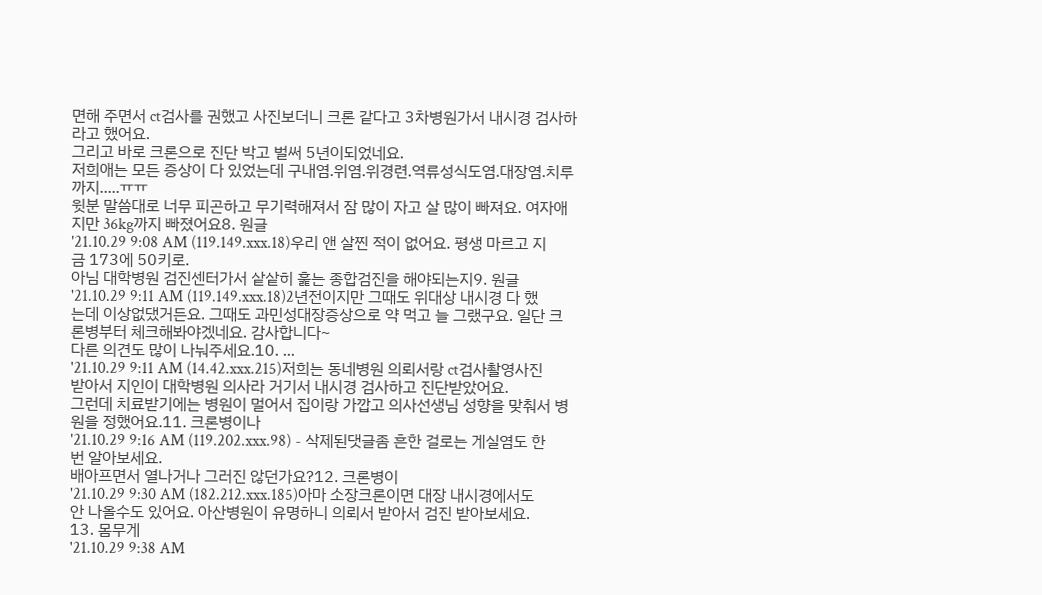면해 주면서 ct검사를 권했고 사진보더니 크론 같다고 3차병원가서 내시경 검사하라고 했어요.
그리고 바로 크론으로 진단 박고 벌써 5년이되었네요.
저희애는 모든 증상이 다 있었는데 구내염.위염.위경련.역류성식도염.대장염.치루까지.....ㅠㅠ
윗분 말씀대로 너무 피곤하고 무기력해져서 잠 많이 자고 살 많이 빠져요. 여자애지만 36kg까지 빠졌어요8. 원글
'21.10.29 9:08 AM (119.149.xxx.18)우리 앤 살찐 적이 없어요. 평생 마르고 지금 173에 50키로.
아님 대학병원 검진센터가서 샅샅히 훑는 종합검진을 해야되는지9. 원글
'21.10.29 9:11 AM (119.149.xxx.18)2년전이지만 그때도 위대상 내시경 다 했는데 이상없댔거든요. 그때도 과민성대장증상으로 약 먹고 늘 그랬구요. 일단 크론병부터 체크해봐야겠네요. 감사합니다~
다른 의견도 많이 나눠주세요.10. ...
'21.10.29 9:11 AM (14.42.xxx.215)저희는 동네병원 의뢰서랑 ct검사촬영사진 받아서 지인이 대학병원 의사라 거기서 내시경 검사하고 진단받았어요.
그런데 치료받기에는 병원이 멀어서 집이랑 가깝고 의사선생님 성향을 맞춰서 병원을 정했어요.11. 크론병이나
'21.10.29 9:16 AM (119.202.xxx.98) - 삭제된댓글좀 흔한 걸로는 게실염도 한번 알아보세요.
배아프면서 열나거나 그러진 않던가요?12. 크론병이
'21.10.29 9:30 AM (182.212.xxx.185)아마 소장크론이면 대장 내시경에서도 안 나올수도 있어요. 아산병원이 유명하니 의뢰서 받아서 검진 받아보세요.
13. 몸무게
'21.10.29 9:38 AM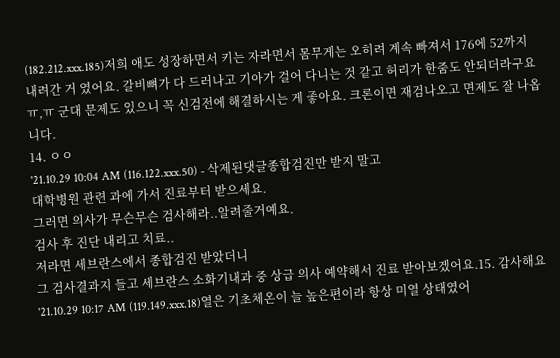(182.212.xxx.185)저희 애도 성장하면서 키는 자라면서 몸무게는 오히려 계속 빠져서 176에 52까지 내려간 거 였어요. 갈비뼈가 다 드러나고 기아가 걸어 다니는 것 같고 허리가 한줌도 안되더라구요 ㅠ,ㅠ 군대 문제도 있으니 꼭 신검전에 해결하시는 게 좋아요. 크론이면 재검나오고 면제도 잘 나옵니다.
14. ㅇㅇ
'21.10.29 10:04 AM (116.122.xxx.50) - 삭제된댓글종합검진만 받지 말고
대학병원 관련 과에 가서 진료부터 받으세요.
그러면 의사가 무슨무슨 검사해라..알려줄거예요.
검사 후 진단 내리고 치료..
저라면 세브란스에서 종합검진 받았더니
그 검사결과지 들고 세브란스 소화기내과 중 상급 의사 예약해서 진료 받아보겠어요.15. 감사해요
'21.10.29 10:17 AM (119.149.xxx.18)열은 기초체온이 늘 높은편이라 항상 미열 상태였어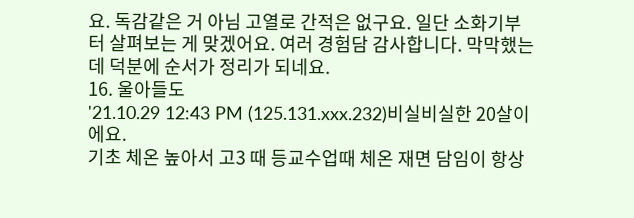요. 독감같은 거 아님 고열로 간적은 없구요. 일단 소화기부터 살펴보는 게 맞겠어요. 여러 경험담 감사합니다. 막막했는데 덕분에 순서가 정리가 되네요.
16. 울아들도
'21.10.29 12:43 PM (125.131.xxx.232)비실비실한 20살이에요.
기초 체온 높아서 고3 때 등교수업때 체온 재면 담임이 항상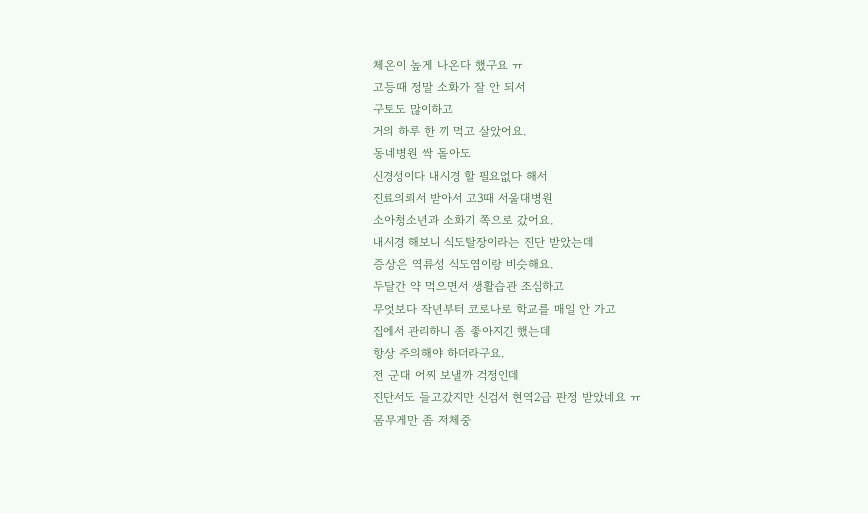체온이 높게 나온다 했구요 ㅠ
고등때 정말 소화가 잘 안 되서
구토도 많이하고
거의 하루 한 끼 먹고 살았어요.
동네병원 싹 돌아도
신경성이다 내시경 할 필요없다 해서
진료의뢰서 받아서 고3때 서울대병원
소아청소년과 소화기 쪽으로 갔어요.
내시경 해보니 식도탈장이라는 진단 받았는데
증상은 역류성 식도염이랑 비슷해요.
두달간 약 먹으면서 생활습관 조심하고
무엇보다 작년부터 코로나로 학교를 매일 안 가고
집에서 관리하니 좀 좋아지긴 했는데
항상 주의해야 하더라구요.
전 군대 어찌 보낼까 걱정인데
진단서도 들고갔지만 신검서 현역2급 판정 받았네요 ㅠ
몸무게만 좀 저체중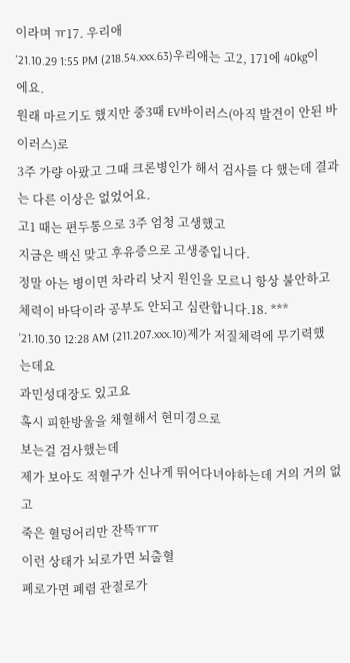이라며 ㅠ17. 우리애
'21.10.29 1:55 PM (218.54.xxx.63)우리애는 고2, 171에 40kg이에요.
원래 마르기도 했지만 중3때 EV바이러스(아직 발견이 안된 바이러스)로
3주 가량 아팠고 그때 크론병인가 해서 검사를 다 했는데 결과는 다른 이상은 없었어요.
고1 때는 편두통으로 3주 엄청 고생했고
지금은 백신 맞고 후유증으로 고생중입니다.
정말 아는 병이면 차라리 낫지 원인을 모르니 항상 불안하고
체력이 바닥이라 공부도 안되고 심란합니다.18. ***
'21.10.30 12:28 AM (211.207.xxx.10)제가 저질체력에 무기력했는데요
과민성대장도 있고요
혹시 피한방울을 채혈해서 현미경으로
보는걸 검사했는데
제가 보아도 적혈구가 신나게 뛰어다녀야하는데 거의 거의 없고
죽은 혈덩어리만 잔뜩ㅠㅠ
이런 상태가 뇌로가면 뇌출혈
폐로가면 폐렴 관절로가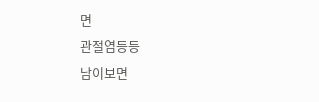면
관절염등등
남이보면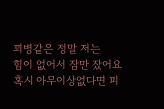꾀병같은 정말 저는
힘이 없어서 잠만 잤어요
혹시 아무이상없다면 피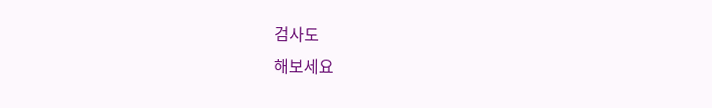검사도
해보세요